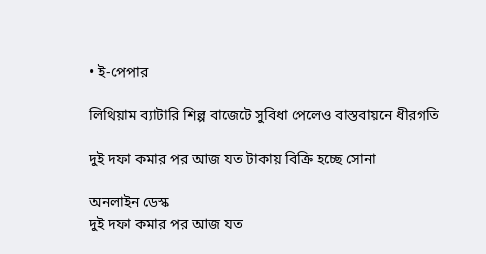• ই-পেপার

লিথিয়াম ব্যাটারি শিল্প বাজেটে সুবিধা পেলেও বাস্তবায়নে ধীরগতি

দুই দফা কমার পর আজ যত টাকায় বিক্রি হচ্ছে সোনা

অনলাইন ডেস্ক
দুই দফা কমার পর আজ যত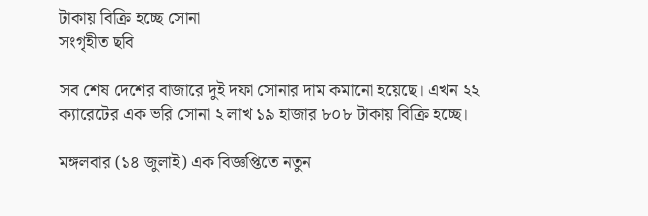টাকায় বিক্রি হচ্ছে সোনা
সংগৃহীত ছবি

সব শেষ দেশের বাজারে দুই দফা সোনার দাম কমানো হয়েছে। এখন ২২ ক্যারেটের এক ভরি সোনা ২ লাখ ১৯ হাজার ৮০৮ টাকায় বিক্রি হচ্ছে।

মঙ্গলবার (১৪ জুলাই) এক বিজ্ঞপ্তিতে নতুন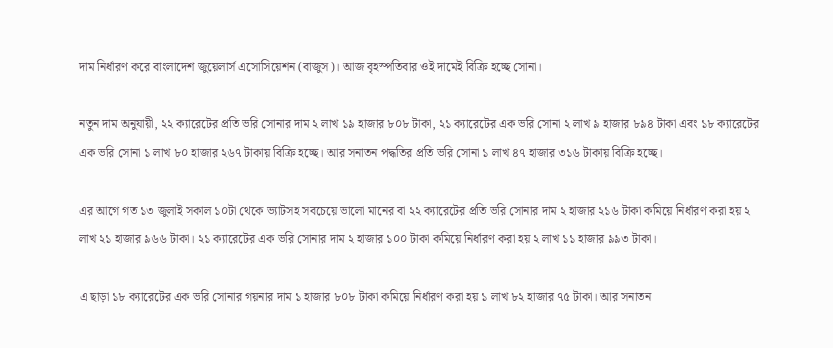দাম নির্ধারণ করে বাংলাদেশ জুয়েলার্স এসোসিয়েশন (বাজুস)। আজ বৃহস্পতিবার ওই দামেই বিক্রি হচ্ছে সোনা।

নতুন দাম অনুযায়ী, ২২ ক্যারেটের প্রতি ভরি সোনার দাম ২ লাখ ১৯ হাজার ৮০৮ টাকা, ২১ ক্যারেটের এক ভরি সোনা ২ লাখ ৯ হাজার ৮৯৪ টাকা এবং ১৮ ক্যারেটের এক ভরি সোনা ১ লাখ ৮০ হাজার ২৬৭ টাকায় বিক্রি হচ্ছে। আর সনাতন পদ্ধতির প্রতি ভরি সোনা ১ লাখ ৪৭ হাজার ৩১৬ টাকায় বিক্রি হচ্ছে।

এর আগে গত ১৩ জুলাই সকাল ১০টা থেকে ভ্যাটসহ সবচেয়ে ভালো মানের বা ২২ ক্যারেটের প্রতি ভরি সোনার দাম ২ হাজার ২১৬ টাকা কমিয়ে নির্ধারণ করা হয় ২ লাখ ২১ হাজার ৯৬৬ টাকা। ২১ ক্যারেটের এক ভরি সোনার দাম ২ হাজার ১০০ টাকা কমিয়ে নির্ধারণ করা হয় ২ লাখ ১১ হাজার ৯৯৩ টাকা।

এ ছাড়া ১৮ ক্যারেটের এক ভরি সোনার গয়নার দাম ১ হাজার ৮০৮ টাকা কমিয়ে নির্ধারণ করা হয় ১ লাখ ৮২ হাজার ৭৫ টাকা। আর সনাতন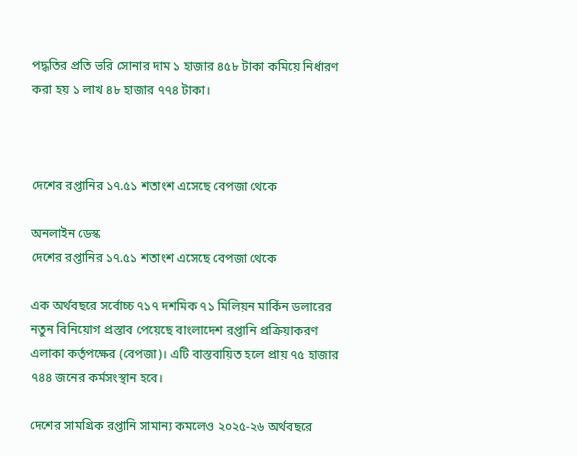পদ্ধতির প্রতি ভরি সোনার দাম ১ হাজার ৪৫৮ টাকা কমিয়ে নির্ধারণ করা হয় ১ লাখ ৪৮ হাজার ৭৭৪ টাকা।



দেশের রপ্তানির ১৭.৫১ শতাংশ এসেছে বেপজা থেকে

অনলাইন ডেস্ক
দেশের রপ্তানির ১৭.৫১ শতাংশ এসেছে বেপজা থেকে

এক অর্থবছরে সর্বোচ্চ ৭১৭ দশমিক ৭১ মিলিয়ন মার্কিন ডলারের নতুন বিনিয়োগ প্রস্তাব পেয়েছে বাংলাদেশ রপ্তানি প্রক্রিয়াকরণ এলাকা কর্তৃপক্ষের (বেপজা)। এটি বাস্তবায়িত হলে প্রায় ৭৫ হাজার ৭৪৪ জনের কর্মসংস্থান হবে।

দেশের সামগ্রিক রপ্তানি সামান্য কমলেও ২০২৫-২৬ অর্থবছরে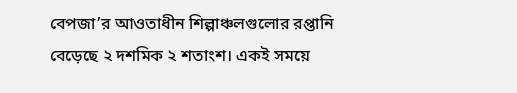বেপজা’র আওতাধীন শিল্পাঞ্চলগুলোর রপ্তানি বেড়েছে ২ দশমিক ২ শতাংশ। একই সময়ে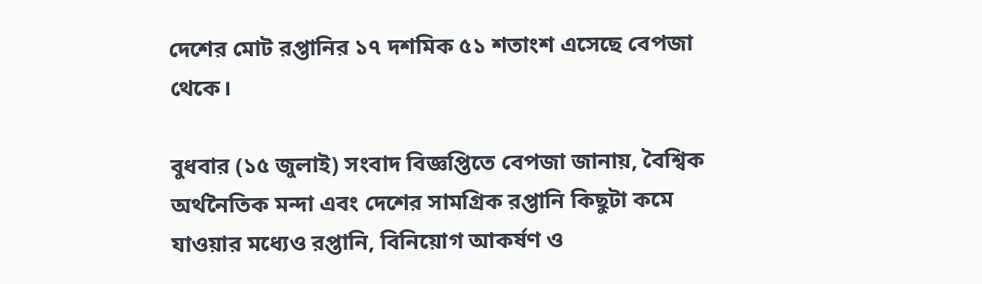দেশের মোট রপ্তানির ১৭ দশমিক ৫১ শতাংশ এসেছে বেপজা থেকে।

বুধবার (১৫ জুলাই) সংবাদ বিজ্ঞপ্তিতে বেপজা জানায়, বৈশ্বিক অর্থনৈতিক মন্দা এবং দেশের সামগ্রিক রপ্তানি কিছুটা কমে যাওয়ার মধ্যেও রপ্তানি, বিনিয়োগ আকর্ষণ ও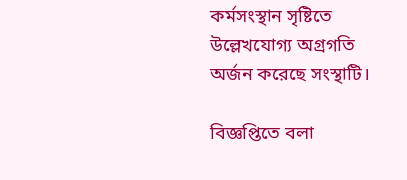কর্মসংস্থান সৃষ্টিতে উল্লেখযোগ্য অগ্রগতি অর্জন করেছে সংস্থাটি।

বিজ্ঞপ্তিতে বলা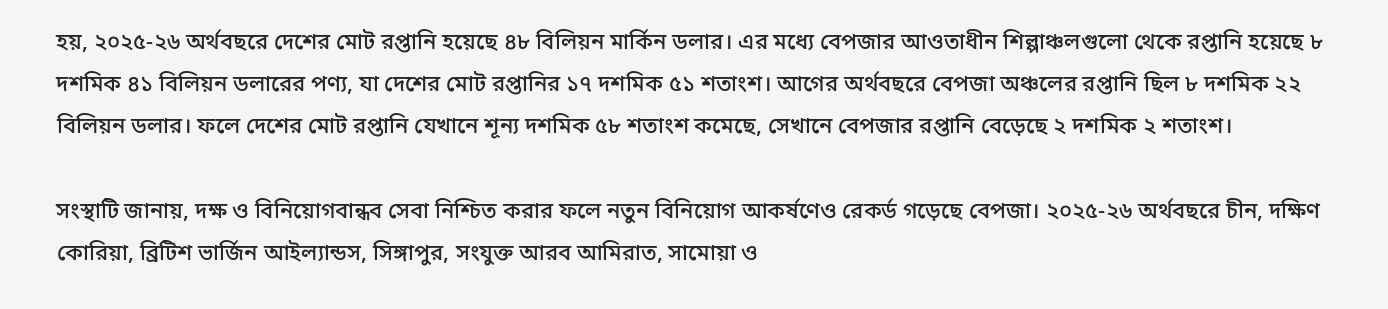হয়, ২০২৫-২৬ অর্থবছরে দেশের মোট রপ্তানি হয়েছে ৪৮ বিলিয়ন মার্কিন ডলার। এর মধ্যে বেপজার আওতাধীন শিল্পাঞ্চলগুলো থেকে রপ্তানি হয়েছে ৮ দশমিক ৪১ বিলিয়ন ডলারের পণ্য, যা দেশের মোট রপ্তানির ১৭ দশমিক ৫১ শতাংশ। আগের অর্থবছরে বেপজা অঞ্চলের রপ্তানি ছিল ৮ দশমিক ২২ বিলিয়ন ডলার। ফলে দেশের মোট রপ্তানি যেখানে শূন্য দশমিক ৫৮ শতাংশ কমেছে, সেখানে বেপজার রপ্তানি বেড়েছে ২ দশমিক ২ শতাংশ।

সংস্থাটি জানায়, দক্ষ ও বিনিয়োগবান্ধব সেবা নিশ্চিত করার ফলে নতুন বিনিয়োগ আকর্ষণেও রেকর্ড গড়েছে বেপজা। ২০২৫-২৬ অর্থবছরে চীন, দক্ষিণ কোরিয়া, ব্রিটিশ ভার্জিন আইল্যান্ডস, সিঙ্গাপুর, সংযুক্ত আরব আমিরাত, সামোয়া ও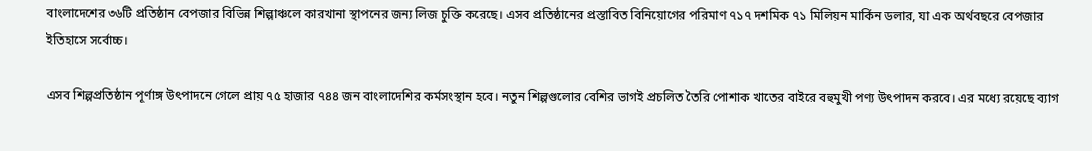বাংলাদেশের ৩৬টি প্রতিষ্ঠান বেপজার বিভিন্ন শিল্পাঞ্চলে কারখানা স্থাপনের জন্য লিজ চুক্তি করেছে। এসব প্রতিষ্ঠানের প্রস্তাবিত বিনিয়োগের পরিমাণ ৭১৭ দশমিক ৭১ মিলিয়ন মার্কিন ডলার, যা এক অর্থবছরে বেপজার ইতিহাসে সর্বোচ্চ।

এসব শিল্পপ্রতিষ্ঠান পূর্ণাঙ্গ উৎপাদনে গেলে প্রায় ৭৫ হাজার ৭৪৪ জন বাংলাদেশির কর্মসংস্থান হবে। নতুন শিল্পগুলোর বেশির ভাগই প্রচলিত তৈরি পোশাক খাতের বাইরে বহুমুখী পণ্য উৎপাদন করবে। এর মধ্যে রয়েছে ব্যাগ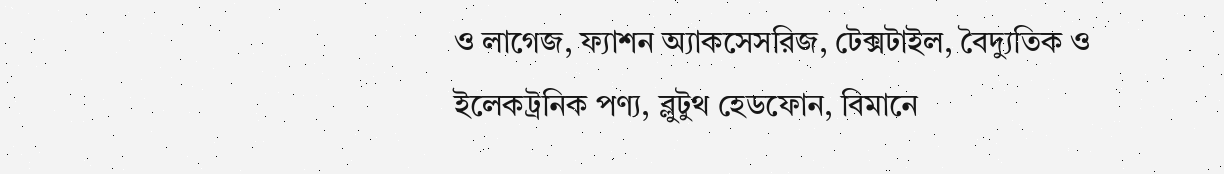ও লাগেজ, ফ্যাশন অ্যাকসেসরিজ, টেক্সটাইল, বৈদ্যুতিক ও ইলেকট্রনিক পণ্য, ব্লুটুথ হেডফোন, বিমানে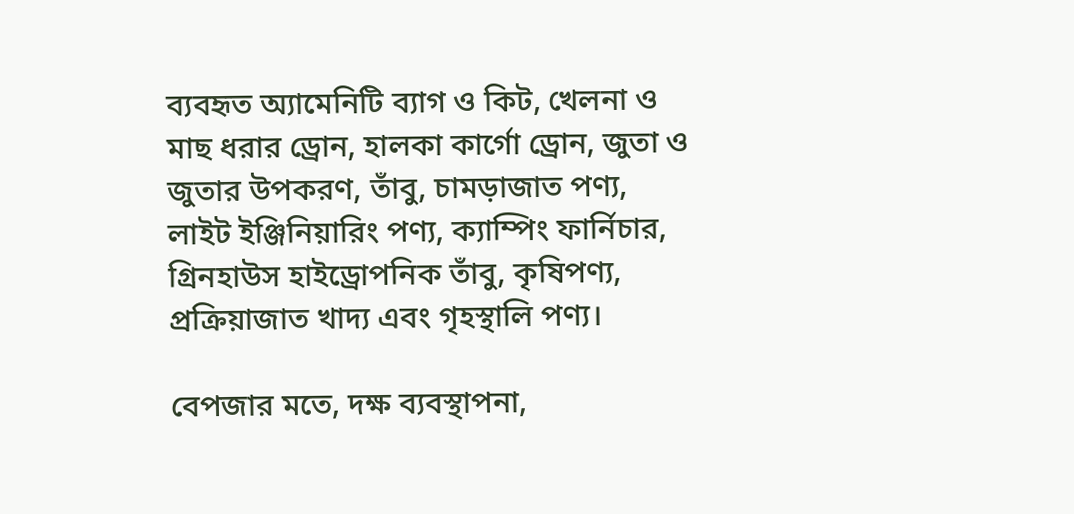ব্যবহৃত অ্যামেনিটি ব্যাগ ও কিট, খেলনা ও মাছ ধরার ড্রোন, হালকা কার্গো ড্রোন, জুতা ও জুতার উপকরণ, তাঁবু, চামড়াজাত পণ্য, লাইট ইঞ্জিনিয়ারিং পণ্য, ক্যাম্পিং ফার্নিচার, গ্রিনহাউস হাইড্রোপনিক তাঁবু, কৃষিপণ্য, প্রক্রিয়াজাত খাদ্য এবং গৃহস্থালি পণ্য।

বেপজার মতে, দক্ষ ব্যবস্থাপনা,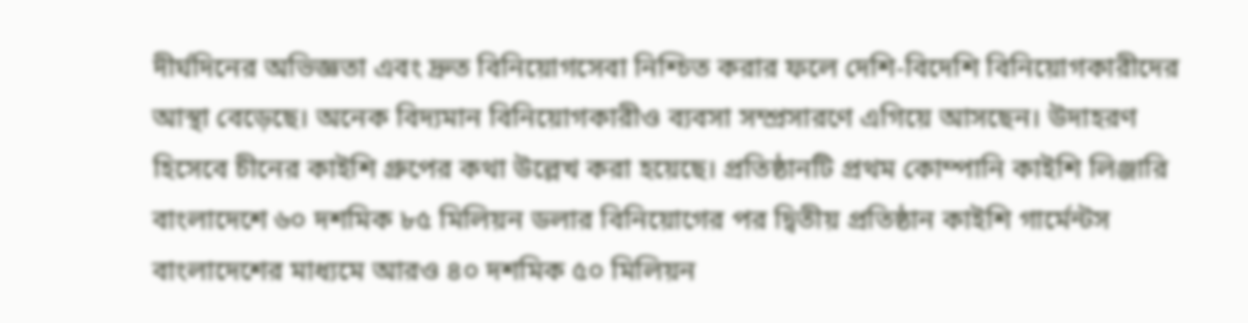দীর্ঘদিনের অভিজ্ঞতা এবং দ্রুত বিনিয়োগসেবা নিশ্চিত করার ফলে দেশি-বিদেশি বিনিয়োগকারীদের আস্থা বেড়েছে। অনেক বিদ্যমান বিনিয়োগকারীও ব্যবসা সম্প্রসারণে এগিয়ে আসছেন। উদাহরণ হিসেবে চীনের কাইশি গ্রুপের কথা উল্লেখ করা হয়েছে। প্রতিষ্ঠানটি প্রথম কোম্পানি কাইশি লিঞ্জারি বাংলাদেশে ৬০ দশমিক ৮৫ মিলিয়ন ডলার বিনিয়োগের পর দ্বিতীয় প্রতিষ্ঠান কাইশি গার্মেন্টস বাংলাদেশের মাধ্যমে আরও ৪০ দশমিক ৫০ মিলিয়ন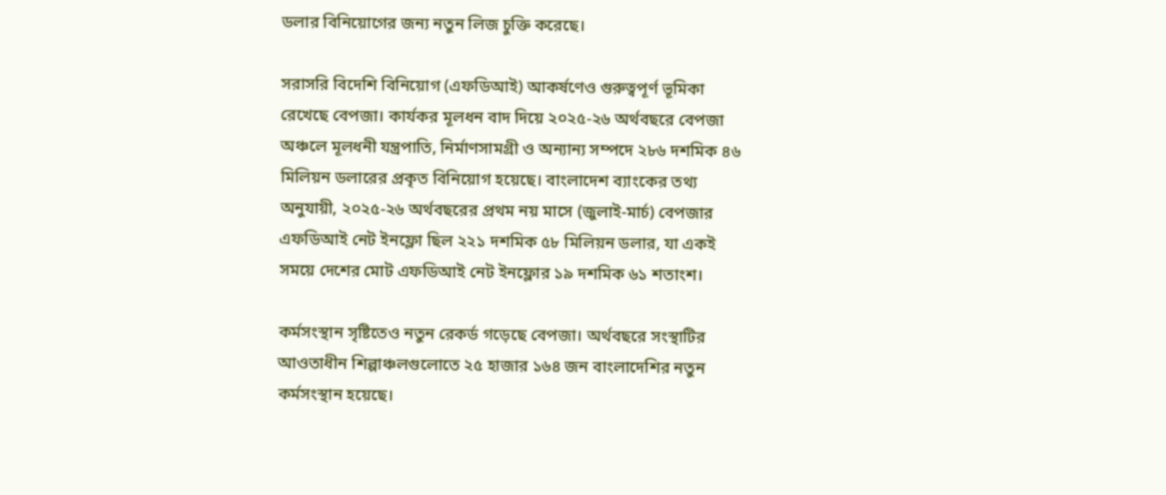ডলার বিনিয়োগের জন্য নতুন লিজ চুক্তি করেছে।

সরাসরি বিদেশি বিনিয়োগ (এফডিআই) আকর্ষণেও গুরুত্বপূর্ণ ভূমিকা রেখেছে বেপজা। কার্যকর মূলধন বাদ দিয়ে ২০২৫-২৬ অর্থবছরে বেপজা অঞ্চলে মূলধনী যন্ত্রপাতি, নির্মাণসামগ্রী ও অন্যান্য সম্পদে ২৮৬ দশমিক ৪৬ মিলিয়ন ডলারের প্রকৃত বিনিয়োগ হয়েছে। বাংলাদেশ ব্যাংকের তথ্য অনুযায়ী, ২০২৫-২৬ অর্থবছরের প্রথম নয় মাসে (জুলাই-মার্চ) বেপজার এফডিআই নেট ইনফ্লো ছিল ২২১ দশমিক ৫৮ মিলিয়ন ডলার, যা একই সময়ে দেশের মোট এফডিআই নেট ইনফ্লোর ১৯ দশমিক ৬১ শতাংশ।

কর্মসংস্থান সৃষ্টিতেও নতুন রেকর্ড গড়েছে বেপজা। অর্থবছরে সংস্থাটির আওতাধীন শিল্পাঞ্চলগুলোতে ২৫ হাজার ১৬৪ জন বাংলাদেশির নতুন কর্মসংস্থান হয়েছে।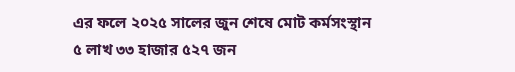এর ফলে ২০২৫ সালের জুন শেষে মোট কর্মসংস্থান ৫ লাখ ৩৩ হাজার ৫২৭ জন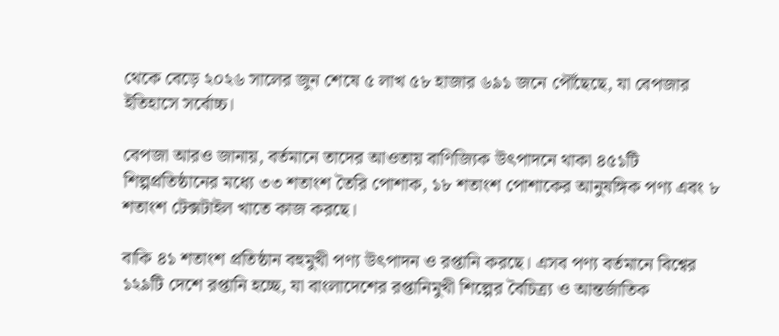থেকে বেড়ে ২০২৬ সালের জুন শেষে ৫ লাখ ৫৮ হাজার ৬৯১ জনে পৌঁছেছে, যা বেপজার ইতিহাসে সর্বোচ্চ।

বেপজা আরও জানায়, বর্তমানে তাদের আওতায় বাণিজ্যিক উৎপাদনে থাকা ৪৫১টি শিল্পপ্রতিষ্ঠানের মধ্যে ৩৩ শতাংশ তৈরি পোশাক, ১৮ শতাংশ পোশাকের আনুষঙ্গিক পণ্য এবং ৮ শতাংশ টেক্সটাইল খাতে কাজ করছে।

বাকি ৪১ শতাংশ প্রতিষ্ঠান বহুমুখী পণ্য উৎপাদন ও রপ্তানি করছে। এসব পণ্য বর্তমানে বিশ্বের ১২৯টি দেশে রপ্তানি হচ্ছে, যা বাংলাদেশের রপ্তানিমুখী শিল্পের বৈচিত্র্য ও আন্তর্জাতিক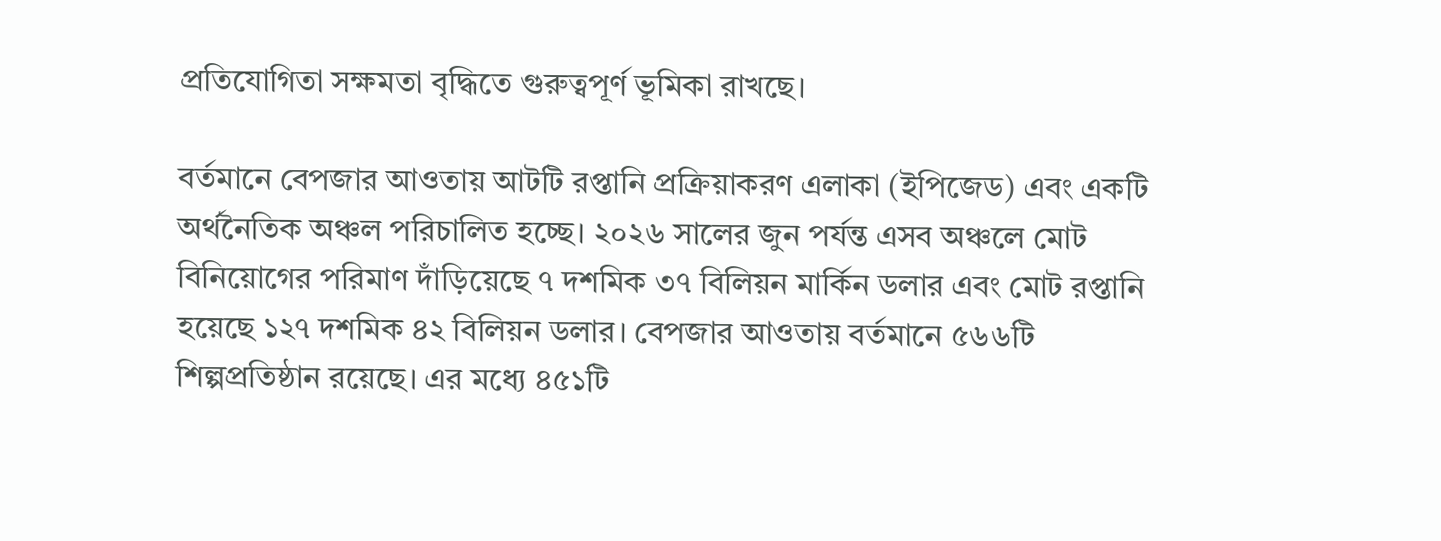প্রতিযোগিতা সক্ষমতা বৃদ্ধিতে গুরুত্বপূর্ণ ভূমিকা রাখছে।

বর্তমানে বেপজার আওতায় আটটি রপ্তানি প্রক্রিয়াকরণ এলাকা (ইপিজেড) এবং একটি অর্থনৈতিক অঞ্চল পরিচালিত হচ্ছে। ২০২৬ সালের জুন পর্যন্ত এসব অঞ্চলে মোট বিনিয়োগের পরিমাণ দাঁড়িয়েছে ৭ দশমিক ৩৭ বিলিয়ন মার্কিন ডলার এবং মোট রপ্তানি হয়েছে ১২৭ দশমিক ৪২ বিলিয়ন ডলার। বেপজার আওতায় বর্তমানে ৫৬৬টি শিল্পপ্রতিষ্ঠান রয়েছে। এর মধ্যে ৪৫১টি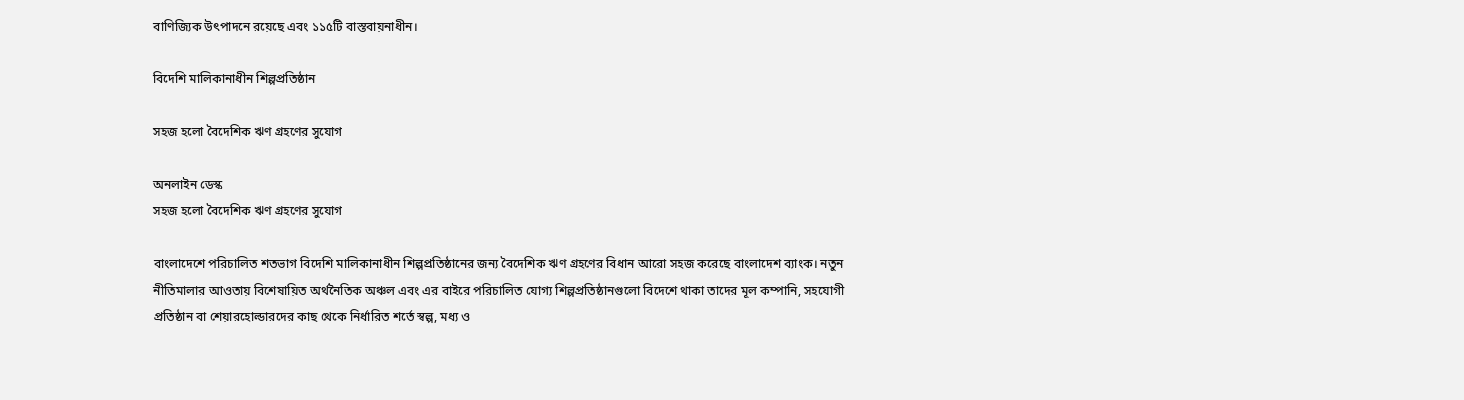বাণিজ্যিক উৎপাদনে রয়েছে এবং ১১৫টি বাস্তবায়নাধীন।

বিদেশি মালিকানাধীন শিল্পপ্রতিষ্ঠান

সহজ হলো বৈদেশিক ঋণ গ্রহণের সুযোগ

অনলাইন ডেস্ক
সহজ হলো বৈদেশিক ঋণ গ্রহণের সুযোগ

বাংলাদেশে পরিচালিত শতভাগ বিদেশি মালিকানাধীন শিল্পপ্রতিষ্ঠানের জন্য বৈদেশিক ঋণ গ্রহণের বিধান আরো সহজ করেছে বাংলাদেশ ব্যাংক। নতুন নীতিমালার আওতায় বিশেষায়িত অর্থনৈতিক অঞ্চল এবং এর বাইরে পরিচালিত যোগ্য শিল্পপ্রতিষ্ঠানগুলো বিদেশে থাকা তাদের মূল কম্পানি, সহযোগী প্রতিষ্ঠান বা শেয়ারহোল্ডারদের কাছ থেকে নির্ধারিত শর্তে স্বল্প, মধ্য ও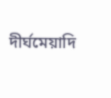দীর্ঘমেয়াদি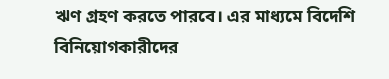ঋণ গ্রহণ করতে পারবে। এর মাধ্যমে বিদেশি বিনিয়োগকারীদের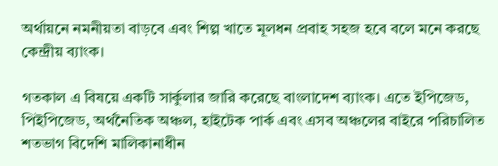অর্থায়নে নমনীয়তা বাড়বে এবং শিল্প খাতে মূলধন প্রবাহ সহজ হবে বলে মনে করছে কেন্দ্রীয় ব্যাংক।

গতকাল এ বিষয়ে একটি সার্কুলার জারি করেছে বাংলাদেশ ব্যাংক। এতে ইপিজেড, পিইপিজেড, অর্থনৈতিক অঞ্চল, হাইটেক পার্ক এবং এসব অঞ্চলের বাইরে পরিচালিত শতভাগ বিদেশি মালিকানাধীন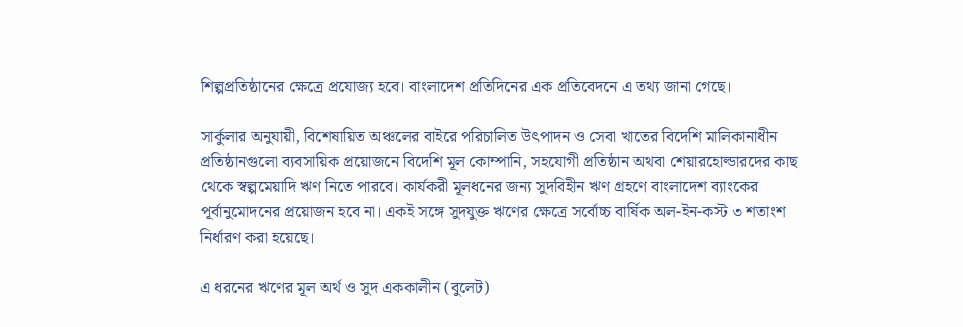শিল্পপ্রতিষ্ঠানের ক্ষেত্রে প্রযোজ্য হবে। বাংলাদেশ প্রতিদিনের এক প্রতিবেদনে এ তথ্য জানা গেছে।

সার্কুলার অনুযায়ী, বিশেষায়িত অঞ্চলের বাইরে পরিচালিত উৎপাদন ও সেবা খাতের বিদেশি মালিকানাধীন প্রতিষ্ঠানগুলো ব্যবসায়িক প্রয়োজনে বিদেশি মূল কোম্পানি, সহযোগী প্রতিষ্ঠান অথবা শেয়ারহোল্ডারদের কাছ থেকে স্বল্পমেয়াদি ঋণ নিতে পারবে। কার্যকরী মূলধনের জন্য সুদবিহীন ঋণ গ্রহণে বাংলাদেশ ব্যাংকের পূর্বানুমোদনের প্রয়োজন হবে না। একই সঙ্গে সুদযুক্ত ঋণের ক্ষেত্রে সর্বোচ্চ বার্ষিক অল-ইন-কস্ট ৩ শতাংশ নির্ধারণ করা হয়েছে।

এ ধরনের ঋণের মূল অর্থ ও সুদ এককালীন (বুলেট)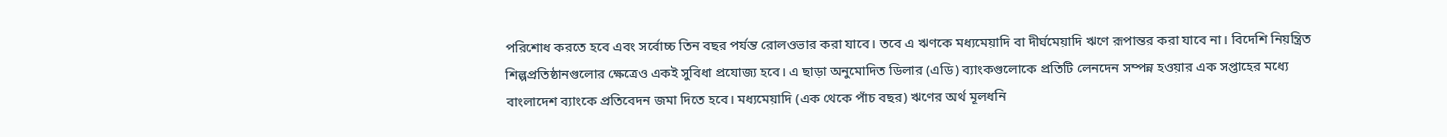পরিশোধ করতে হবে এবং সর্বোচ্চ তিন বছর পর্যন্ত রোলওভার করা যাবে। তবে এ ঋণকে মধ্যমেয়াদি বা দীর্ঘমেয়াদি ঋণে রূপান্তর করা যাবে না। বিদেশি নিয়ন্ত্রিত শিল্পপ্রতিষ্ঠানগুলোর ক্ষেত্রেও একই সুবিধা প্রযোজ্য হবে। এ ছাড়া অনুমোদিত ডিলার (এডি) ব্যাংকগুলোকে প্রতিটি লেনদেন সম্পন্ন হওয়ার এক সপ্তাহের মধ্যে বাংলাদেশ ব্যাংকে প্রতিবেদন জমা দিতে হবে। মধ্যমেয়াদি (এক থেকে পাঁচ বছর) ঋণের অর্থ মূলধনি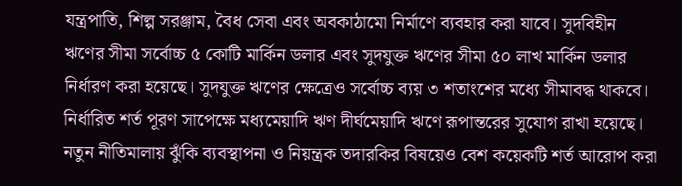যন্ত্রপাতি, শিল্প সরঞ্জাম, বৈধ সেবা এবং অবকাঠামো নির্মাণে ব্যবহার করা যাবে। সুদবিহীন ঋণের সীমা সর্বোচ্চ ৫ কোটি মার্কিন ডলার এবং সুদযুক্ত ঋণের সীমা ৫০ লাখ মার্কিন ডলার নির্ধারণ করা হয়েছে। সুদযুক্ত ঋণের ক্ষেত্রেও সর্বোচ্চ ব্যয় ৩ শতাংশের মধ্যে সীমাবদ্ধ থাকবে। নির্ধারিত শর্ত পূরণ সাপেক্ষে মধ্যমেয়াদি ঋণ দীর্ঘমেয়াদি ঋণে রূপান্তরের সুযোগ রাখা হয়েছে। নতুন নীতিমালায় ঝুঁকি ব্যবস্থাপনা ও নিয়ন্ত্রক তদারকির বিষয়েও বেশ কয়েকটি শর্ত আরোপ করা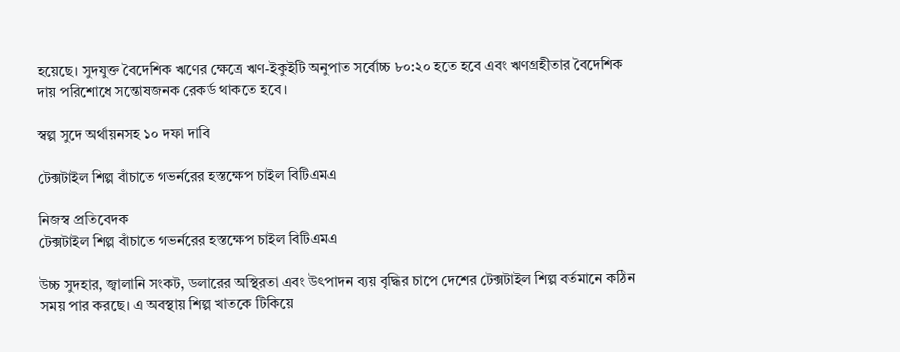হয়েছে। সুদযুক্ত বৈদেশিক ঋণের ক্ষেত্রে ঋণ-ইকুইটি অনুপাত সর্বোচ্চ ৮০:২০ হতে হবে এবং ঋণগ্রহীতার বৈদেশিক দায় পরিশোধে সন্তোষজনক রেকর্ড থাকতে হবে।

স্বল্প সুদে অর্থায়নসহ ১০ দফা দাবি

টেক্সটাইল শিল্প বাঁচাতে গভর্নরের হস্তক্ষেপ চাইল বিটিএমএ

নিজস্ব প্রতিবেদক
টেক্সটাইল শিল্প বাঁচাতে গভর্নরের হস্তক্ষেপ চাইল বিটিএমএ

উচ্চ সুদহার, জ্বালানি সংকট, ডলারের অস্থিরতা এবং উৎপাদন ব্যয় বৃদ্ধির চাপে দেশের টেক্সটাইল শিল্প বর্তমানে কঠিন সময় পার করছে। এ অবস্থায় শিল্প খাতকে টিকিয়ে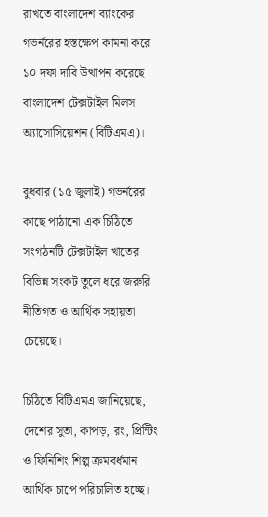রাখতে বাংলাদেশ ব্যাংকের গভর্নরের হস্তক্ষেপ কামনা করে ১০ দফা দাবি উত্থাপন করেছে বাংলাদেশ টেক্সটাইল মিলস অ্যাসোসিয়েশন (বিটিএমএ)।

বুধবার (১৫ জুলাই) গভর্নরের কাছে পাঠানো এক চিঠিতে সংগঠনটি টেক্সটাইল খাতের বিভিন্ন সংকট তুলে ধরে জরুরি নীতিগত ও আর্থিক সহায়তা চেয়েছে।

চিঠিতে বিটিএমএ জানিয়েছে, দেশের সুতা, কাপড়, রং, প্রিন্টিং ও ফিনিশিং শিল্প ক্রমবর্ধমান আর্থিক চাপে পরিচালিত হচ্ছে।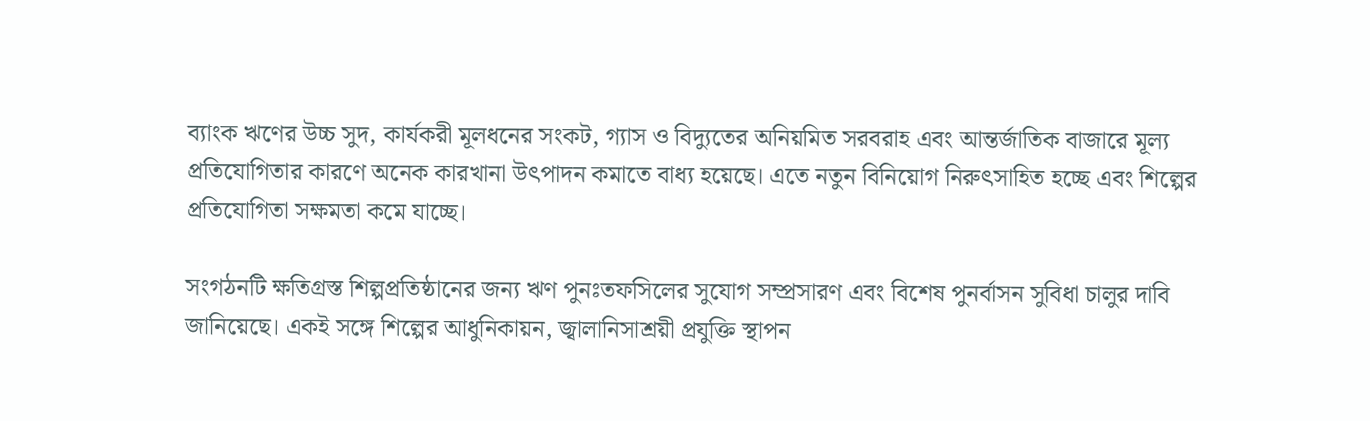ব্যাংক ঋণের উচ্চ সুদ, কার্যকরী মূলধনের সংকট, গ্যাস ও বিদ্যুতের অনিয়মিত সরবরাহ এবং আন্তর্জাতিক বাজারে মূল্য প্রতিযোগিতার কারণে অনেক কারখানা উৎপাদন কমাতে বাধ্য হয়েছে। এতে নতুন বিনিয়োগ নিরুৎসাহিত হচ্ছে এবং শিল্পের প্রতিযোগিতা সক্ষমতা কমে যাচ্ছে।

সংগঠনটি ক্ষতিগ্রস্ত শিল্পপ্রতিষ্ঠানের জন্য ঋণ পুনঃতফসিলের সুযোগ সম্প্রসারণ এবং বিশেষ পুনর্বাসন সুবিধা চালুর দাবি জানিয়েছে। একই সঙ্গে শিল্পের আধুনিকায়ন, জ্বালানিসাশ্রয়ী প্রযুক্তি স্থাপন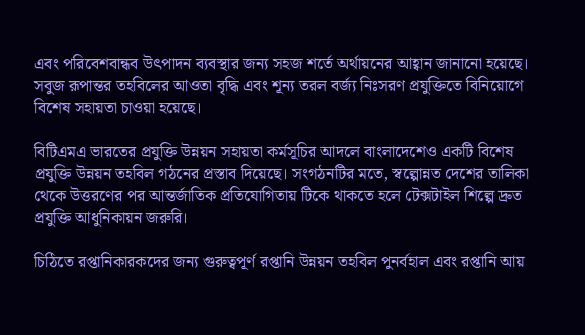এবং পরিবেশবান্ধব উৎপাদন ব্যবস্থার জন্য সহজ শর্তে অর্থায়নের আহ্বান জানানো হয়েছে। সবুজ রূপান্তর তহবিলের আওতা বৃদ্ধি এবং শূন্য তরল বর্জ্য নিঃসরণ প্রযুক্তিতে বিনিয়োগে বিশেষ সহায়তা চাওয়া হয়েছে।

বিটিএমএ ভারতের প্রযুক্তি উন্নয়ন সহায়তা কর্মসূচির আদলে বাংলাদেশেও একটি বিশেষ প্রযুক্তি উন্নয়ন তহবিল গঠনের প্রস্তাব দিয়েছে। সংগঠনটির মতে, স্বল্পোন্নত দেশের তালিকা থেকে উত্তরণের পর আন্তর্জাতিক প্রতিযোগিতায় টিকে থাকতে হলে টেক্সটাইল শিল্পে দ্রুত প্রযুক্তি আধুনিকায়ন জরুরি।

চিঠিতে রপ্তানিকারকদের জন্য গুরুত্বপূর্ণ রপ্তানি উন্নয়ন তহবিল পুনর্বহাল এবং রপ্তানি আয়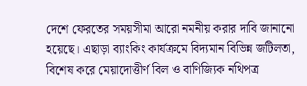দেশে ফেরতের সময়সীমা আরো নমনীয় করার দাবি জানানো হয়েছে। এছাড়া ব্যাংকিং কার্যক্রমে বিদ্যমান বিভিন্ন জটিলতা, বিশেষ করে মেয়াদোত্তীর্ণ বিল ও বাণিজ্যিক নথিপত্র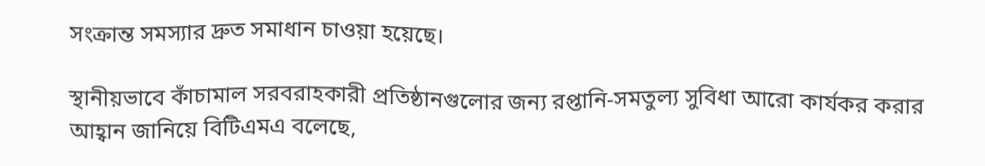সংক্রান্ত সমস্যার দ্রুত সমাধান চাওয়া হয়েছে।

স্থানীয়ভাবে কাঁচামাল সরবরাহকারী প্রতিষ্ঠানগুলোর জন্য রপ্তানি-সমতুল্য সুবিধা আরো কার্যকর করার আহ্বান জানিয়ে বিটিএমএ বলেছে,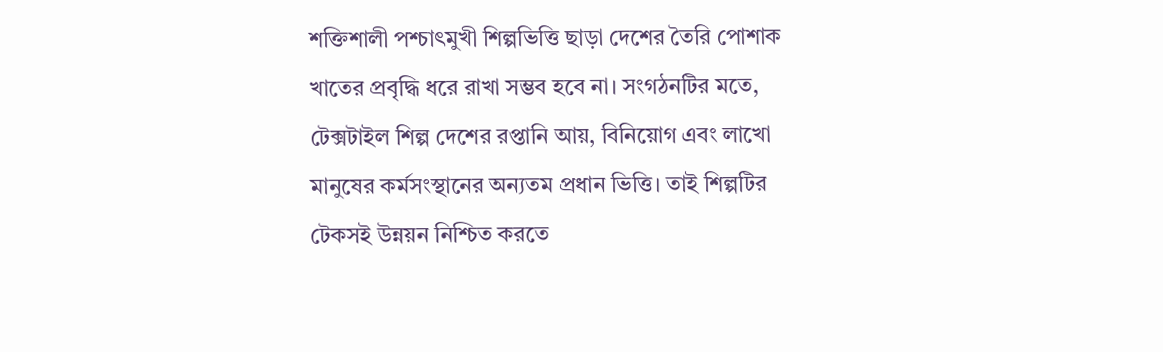শক্তিশালী পশ্চাৎমুখী শিল্পভিত্তি ছাড়া দেশের তৈরি পোশাক খাতের প্রবৃদ্ধি ধরে রাখা সম্ভব হবে না। সংগঠনটির মতে, টেক্সটাইল শিল্প দেশের রপ্তানি আয়, বিনিয়োগ এবং লাখো মানুষের কর্মসংস্থানের অন্যতম প্রধান ভিত্তি। তাই শিল্পটির টেকসই উন্নয়ন নিশ্চিত করতে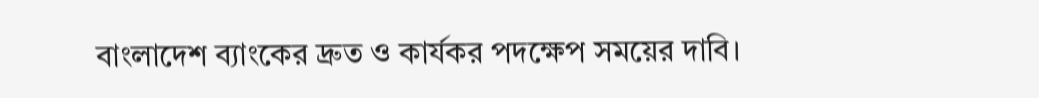বাংলাদেশ ব্যাংকের দ্রুত ও কার্যকর পদক্ষেপ সময়ের দাবি।